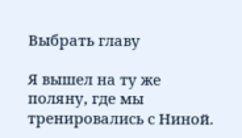Выбрать главу

Я вышел на ту же поляну, где мы тренировались с Ниной.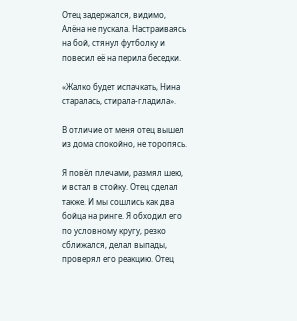Отец задержался, видимо, Алёна не пускала. Настраиваясь на бой, стянул футболку и повесил её на перила беседки.

«Жалко будет испачкать, Нина старалась, стирала-гладила».

В отличие от меня отец вышел из дома спокойно, не торопясь.

Я повёл плечами, размял шею, и встал в стойку. Отец сделал также. И мы сошлись как два бойца на ринге. Я обходил его по условному кругу, резко сближался, делал выпады, проверял его реакцию. Отец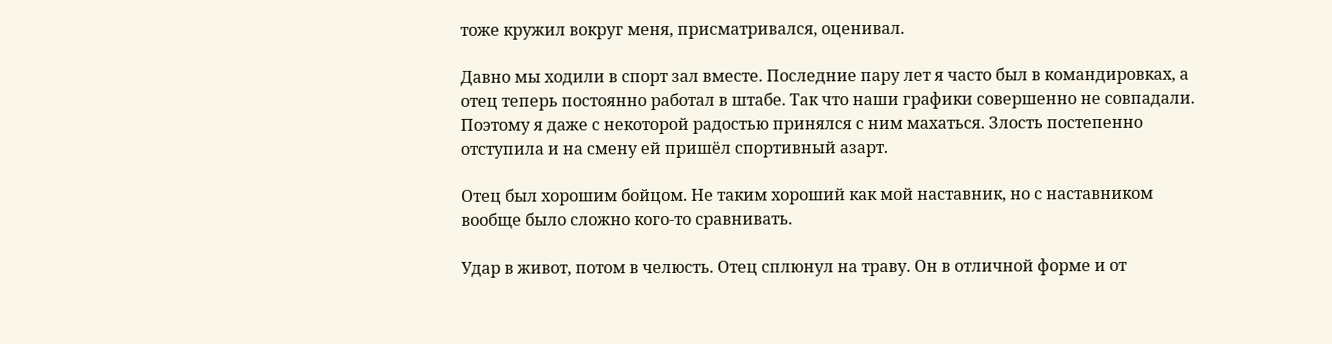тоже кружил вокруг меня, присматривался, оценивал.

Давно мы ходили в спорт зал вместе. Последние пару лет я часто был в командировках, а отец теперь постоянно работал в штабе. Так что наши графики совершенно не совпадали. Поэтому я даже с некоторой радостью принялся с ним махаться. Злость постепенно отступила и на смену ей пришёл спортивный азарт.

Отец был хорошим бойцом. Не таким хороший как мой наставник, но с наставником вообще было сложно кого-то сравнивать.

Удар в живот, потом в челюсть. Отец сплюнул на траву. Он в отличной форме и от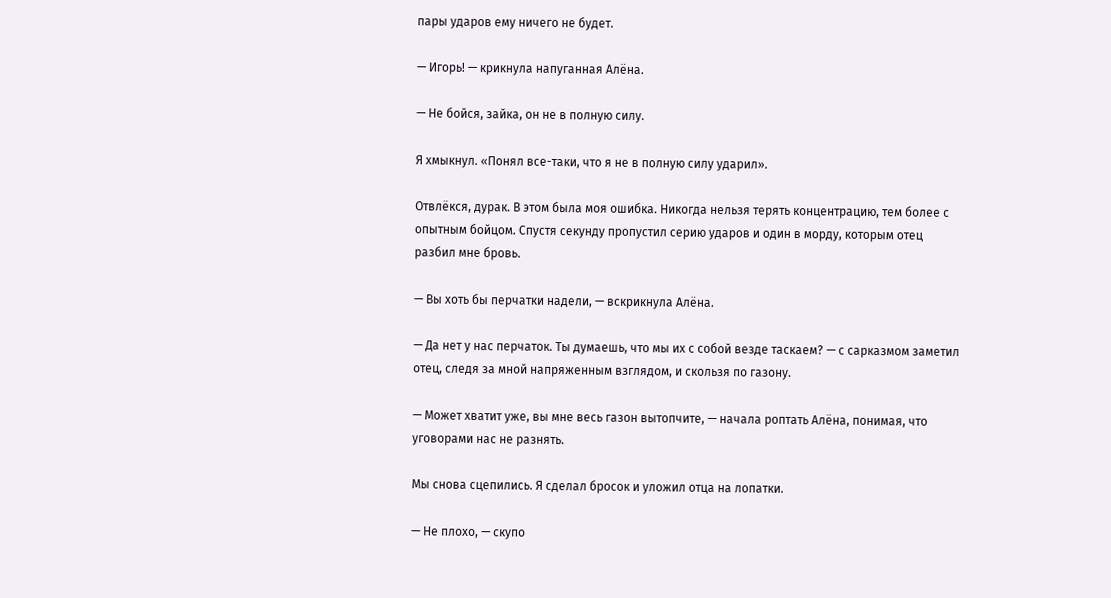пары ударов ему ничего не будет.

— Игорь! — крикнула напуганная Алёна.

— Не бойся, зайка, он не в полную силу.

Я хмыкнул. «Понял все-таки, что я не в полную силу ударил».

Отвлёкся, дурак. В этом была моя ошибка. Никогда нельзя терять концентрацию, тем более с опытным бойцом. Спустя секунду пропустил серию ударов и один в морду, которым отец разбил мне бровь.

— Вы хоть бы перчатки надели, — вскрикнула Алёна.

— Да нет у нас перчаток. Ты думаешь, что мы их с собой везде таскаем? — с сарказмом заметил отец, следя за мной напряженным взглядом, и скользя по газону.

— Может хватит уже, вы мне весь газон вытопчите, — начала роптать Алёна, понимая, что уговорами нас не разнять.

Мы снова сцепились. Я сделал бросок и уложил отца на лопатки.

— Не плохо, — скупо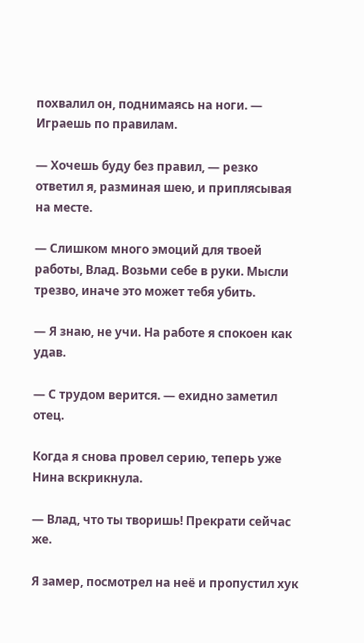похвалил он, поднимаясь на ноги. — Играешь по правилам.

— Хочешь буду без правил, — резко ответил я, разминая шею, и приплясывая на месте.

— Слишком много эмоций для твоей работы, Влад. Возьми себе в руки. Мысли трезво, иначе это может тебя убить.

— Я знаю, не учи. На работе я спокоен как удав.

— С трудом верится. — ехидно заметил отец.

Когда я снова провел серию, теперь уже Нина вскрикнула.

— Влад, что ты творишь! Прекрати сейчас же.

Я замер, посмотрел на неё и пропустил хук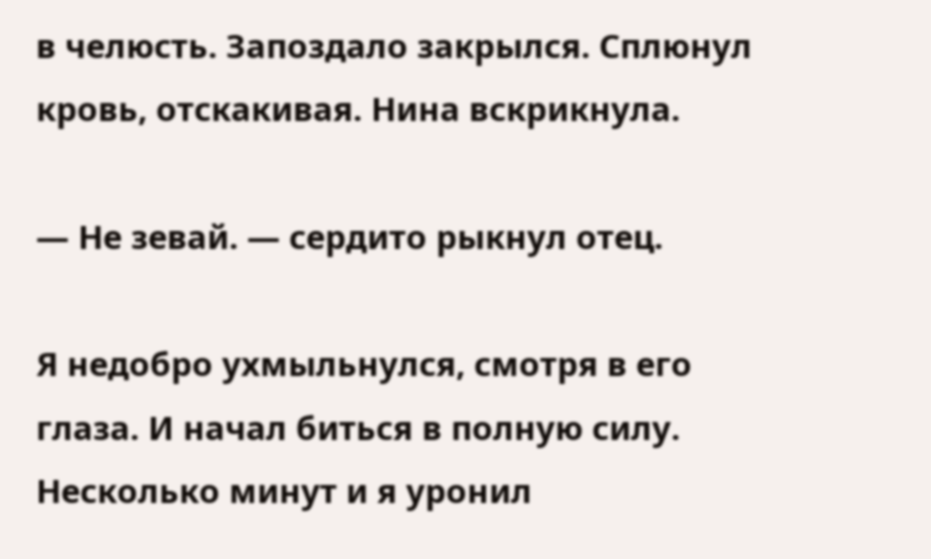в челюсть. Запоздало закрылся. Сплюнул кровь, отскакивая. Нина вскрикнула.

— Не зевай. — сердито рыкнул отец.

Я недобро ухмыльнулся, смотря в его глаза. И начал биться в полную силу. Несколько минут и я уронил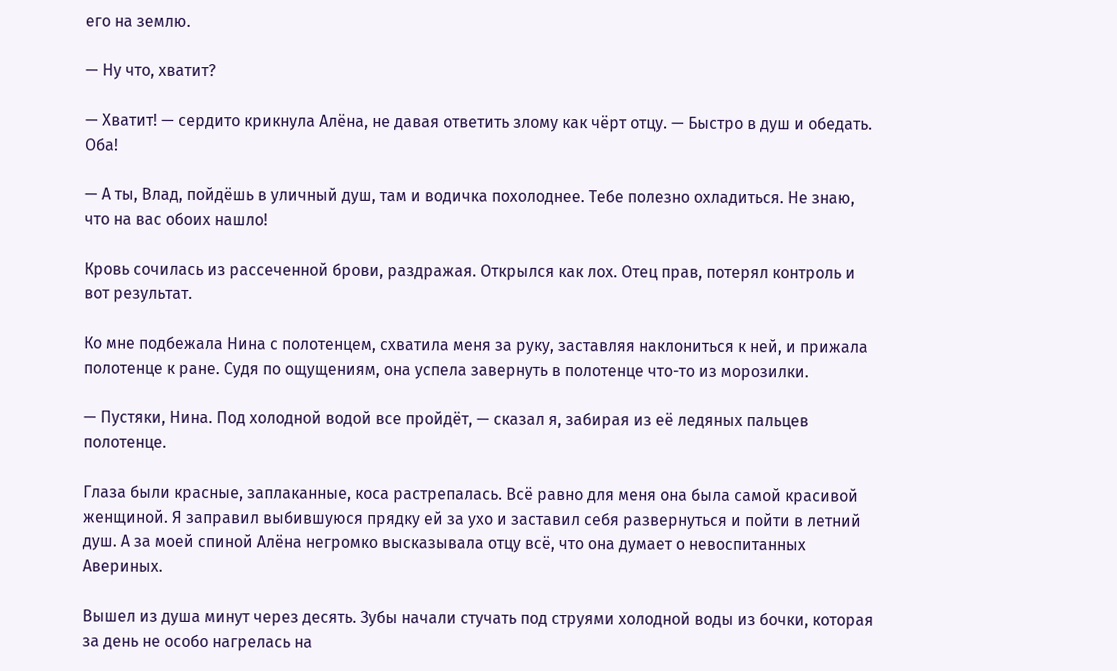его на землю.

— Ну что, хватит?

— Хватит! — сердито крикнула Алёна, не давая ответить злому как чёрт отцу. — Быстро в душ и обедать. Оба!

— А ты, Влад, пойдёшь в уличный душ, там и водичка похолоднее. Тебе полезно охладиться. Не знаю, что на вас обоих нашло!

Кровь сочилась из рассеченной брови, раздражая. Открылся как лох. Отец прав, потерял контроль и вот результат.

Ко мне подбежала Нина с полотенцем, схватила меня за руку, заставляя наклониться к ней, и прижала полотенце к ране. Судя по ощущениям, она успела завернуть в полотенце что-то из морозилки.

— Пустяки, Нина. Под холодной водой все пройдёт, — сказал я, забирая из её ледяных пальцев полотенце.

Глаза были красные, заплаканные, коса растрепалась. Всё равно для меня она была самой красивой женщиной. Я заправил выбившуюся прядку ей за ухо и заставил себя развернуться и пойти в летний душ. А за моей спиной Алёна негромко высказывала отцу всё, что она думает о невоспитанных Авериных.

Вышел из душа минут через десять. Зубы начали стучать под струями холодной воды из бочки, которая за день не особо нагрелась на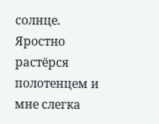солнце. Яростно растёрся полотенцем и мне слегка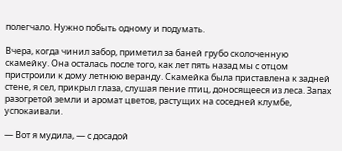полегчало. Нужно побыть одному и подумать.

Вчера, когда чинил забор, приметил за баней грубо сколоченную скамейку. Она осталась после того, как лет пять назад мы с отцом пристроили к дому летнюю веранду. Скамейка была приставлена к задней стене, я сел, прикрыл глаза, слушая пение птиц, доносящееся из леса. Запах разогретой земли и аромат цветов, растущих на соседней клумбе, успокаивали.

— Вот я мудила, — с досадой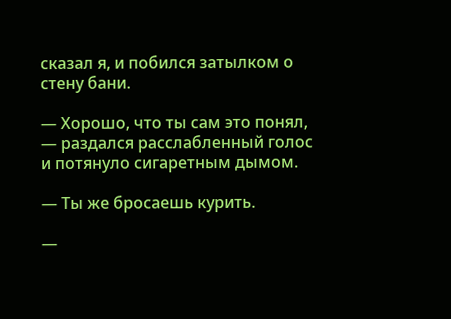сказал я, и побился затылком о стену бани.

— Хорошо, что ты сам это понял, — раздался расслабленный голос и потянуло сигаретным дымом.

— Ты же бросаешь курить.

—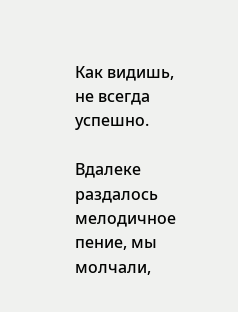Как видишь, не всегда успешно.

Вдалеке раздалось мелодичное пение, мы молчали,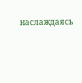наслаждаясь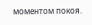моментом покоя.